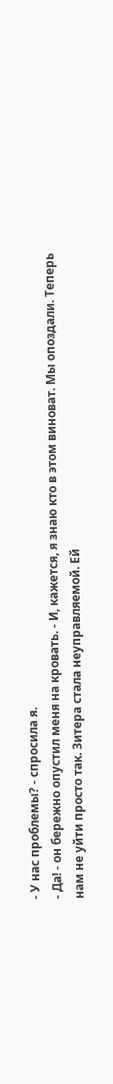- У нас проблемы? - спросила я.
- Да! - он бережно опустил меня на кровать. - И, кажется, я знаю кто в этом виноват. Мы опоздали. Теперь нам не уйти просто так. Зитера стала неуправляемой. Ей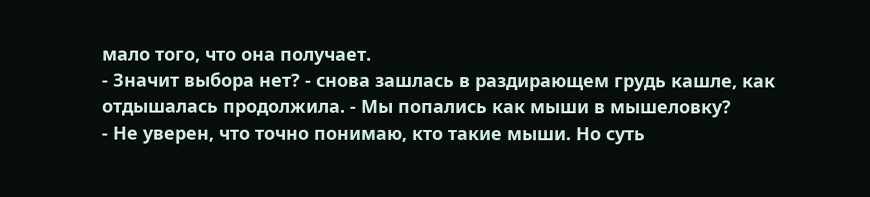мало того, что она получает.
- Значит выбора нет? - снова зашлась в раздирающем грудь кашле, как отдышалась продолжила. - Мы попались как мыши в мышеловку?
- Не уверен, что точно понимаю, кто такие мыши. Но суть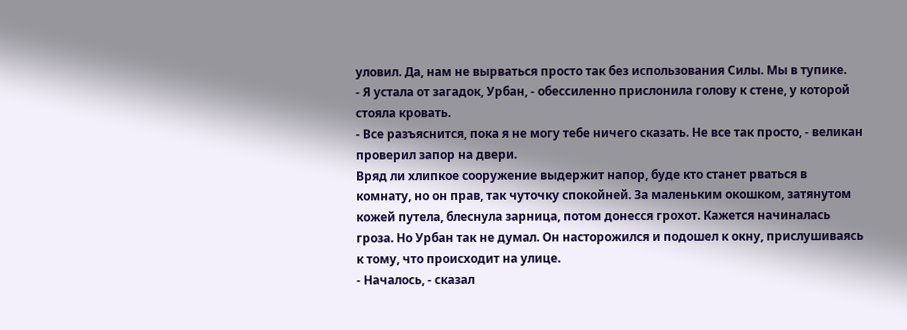уловил. Да, нам не вырваться просто так без использования Силы. Мы в тупике.
- Я устала от загадок, Урбан, - обессиленно прислонила голову к стене, у которой стояла кровать.
- Все разъяснится, пока я не могу тебе ничего сказать. Не все так просто, - великан проверил запор на двери.
Вряд ли хлипкое сооружение выдержит напор, буде кто станет рваться в комнату, но он прав, так чуточку спокойней. За маленьким окошком, затянутом кожей путела, блеснула зарница, потом донесся грохот. Кажется начиналась гроза. Но Урбан так не думал. Он насторожился и подошел к окну, прислушиваясь к тому, что происходит на улице.
- Началось, - сказал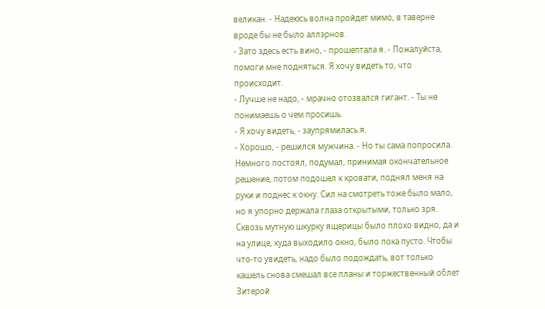великан. - Надеюсь волна пройдет мимо, в таверне вроде бы не было аллэрнов.
- Зато здесь есть вино, - прошептала я. - Пожалуйста, помоги мне подняться. Я хочу видеть то, что происходит.
- Лучше не надо, - мрачно отозвался гигант. - Ты не понимаешь о чем просишь.
- Я хочу видеть, - заупрямилась я.
- Хорошо, - решился мужчина. - Но ты сама попросила.
Немного постоял, подумал, принимая окончательное решение, потом подошел к кровати, поднял меня на руки и поднес к окну. Сил на смотреть тоже было мало, но я упорно держала глаза открытыми, только зря. Сквозь мутную шкурку ящерицы было плохо видно, да и на улице, куда выходило окно, было пока пусто. Чтобы что-то увидеть, надо было подождать, вот только кашель снова смешал все планы и торжественный облет Зитерой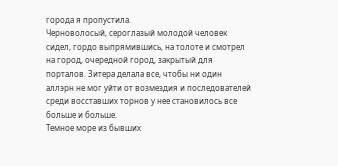города я пропустила.
Черноволосый, сероглазый молодой человек сидел, гордо выпрямившись, на толоте и смотрел на город, очередной город, закрытый для порталов. Зитера делала все, чтобы ни один аллэрн не мог уйти от возмездия и последователей среди восставших торнов у нее становилось все больше и больше.
Темное море из бывших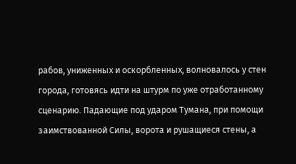рабов, униженных и оскорбленных, волновалось у стен города, готовясь идти на штурм по уже отработанному сценарию. Падающие под ударом Тумана, при помощи заимствованной Силы, ворота и рушащиеся стены, а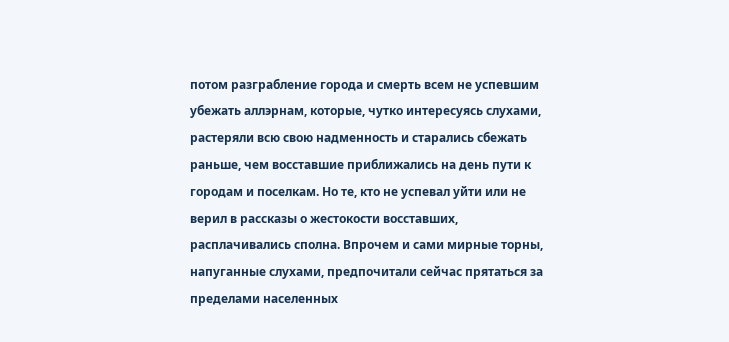потом разграбление города и смерть всем не успевшим убежать аллэрнам, которые, чутко интересуясь слухами, растеряли всю свою надменность и старались сбежать раньше, чем восставшие приближались на день пути к городам и поселкам. Но те, кто не успевал уйти или не верил в рассказы о жестокости восставших, расплачивались сполна. Впрочем и сами мирные торны, напуганные слухами, предпочитали сейчас прятаться за пределами населенных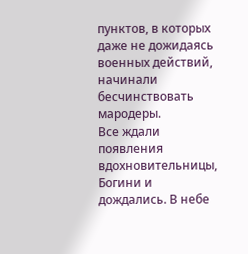пунктов, в которых даже не дожидаясь военных действий, начинали бесчинствовать мародеры.
Все ждали появления вдохновительницы, Богини и дождались. В небе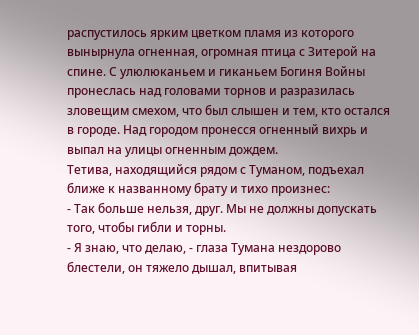распустилось ярким цветком пламя из которого вынырнула огненная, огромная птица с Зитерой на спине. С улюлюканьем и гиканьем Богиня Войны пронеслась над головами торнов и разразилась зловещим смехом, что был слышен и тем, кто остался в городе. Над городом пронесся огненный вихрь и выпал на улицы огненным дождем.
Тетива, находящийся рядом с Туманом, подъехал ближе к названному брату и тихо произнес:
- Так больше нельзя, друг. Мы не должны допускать того, чтобы гибли и торны.
- Я знаю, что делаю, - глаза Тумана нездорово блестели, он тяжело дышал, впитывая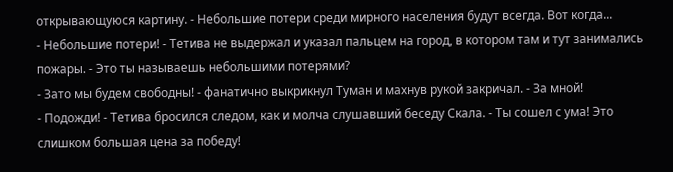открывающуюся картину. - Небольшие потери среди мирного населения будут всегда. Вот когда...
- Небольшие потери! - Тетива не выдержал и указал пальцем на город, в котором там и тут занимались пожары. - Это ты называешь небольшими потерями?
- Зато мы будем свободны! - фанатично выкрикнул Туман и махнув рукой закричал. - За мной!
- Подожди! - Тетива бросился следом, как и молча слушавший беседу Скала. - Ты сошел с ума! Это слишком большая цена за победу!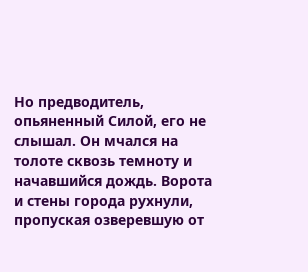Но предводитель, опьяненный Силой, его не слышал. Он мчался на толоте сквозь темноту и начавшийся дождь. Ворота и стены города рухнули, пропуская озверевшую от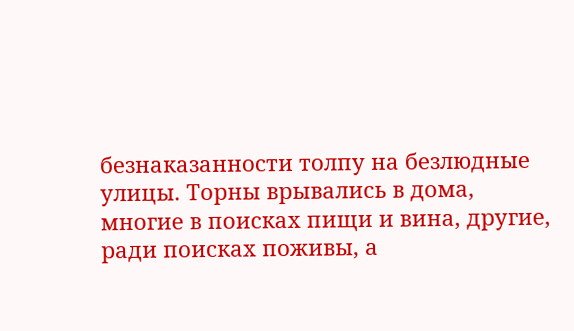безнаказанности толпу на безлюдные улицы. Торны врывались в дома, многие в поисках пищи и вина, другие, ради поисках поживы, а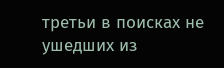третьи в поисках не ушедших из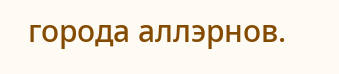города аллэрнов.